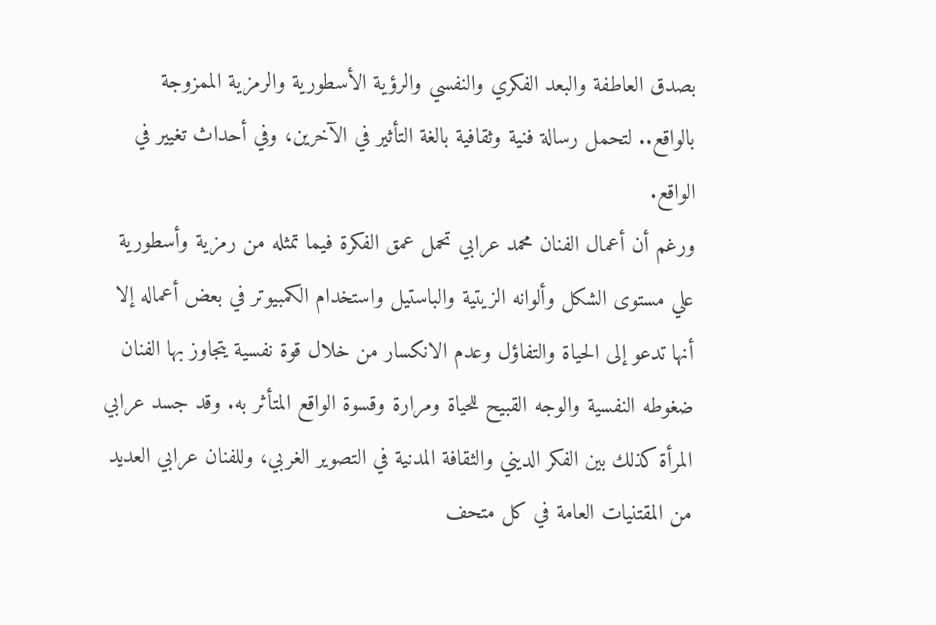بصدق العاطفة والبعد الفكري والنفسي والرؤية الأسطورية والرمزية الممزوجة بالواقع.. لتحمل رسالة فنية وثقافية بالغة التأثير في الآخرين، وفي أحداث تغيير في الواقع.
ورغم أن أعمال الفنان محمد عرابي تحمل عمق الفكرة فيما تمثله من رمزية وأسطورية علي مستوى الشكل وألوانه الزيتية والباستيل واستخدام الكمبيوتر في بعض أعماله إلا أنها تدعو إلى الحياة والتفاؤل وعدم الانكسار من خلال قوة نفسية يتجاوز بها الفنان ضغوطه النفسية والوجه القبيح للحياة ومرارة وقسوة الواقع المتأثر به. وقد جسد عرابي المرأة كذلك بين الفكر الديني والثقافة المدنية في التصوير الغربي، وللفنان عرابي العديد من المقتنيات العامة في كل متحف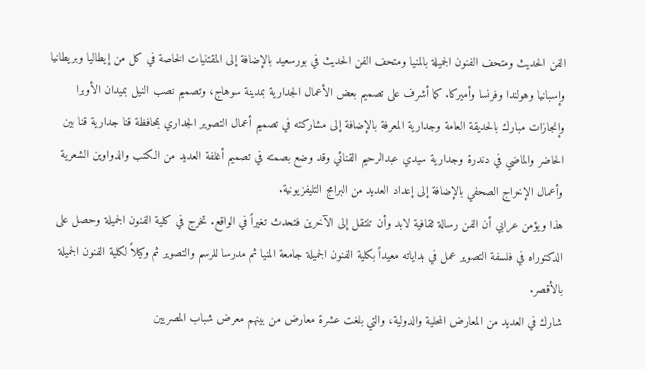الفن الحديث ومتحف الفنون الجميلة بالمنيا ومتحف الفن الحديث في بورسعيد بالإضافة إلى المقتنيات الخاصة في كل من إيطاليا وبريطانيا وإسبانيا وهولندا وفرنسا وأميركا. كما أشرف على تصميم بعض الأعمال الجدارية بمدينة سوهاج، وتصميم نصب النيل بميدان الأوبرا وإنجازات مبارك بالحديقة العامة وجدارية المعرفة بالإضافة إلى مشاركته في تصميم أعمال التصوير الجداري بمحافظة قنا جدارية قنا بين الحاضر والماضي في دندرة وجدارية سيدي عبدالرحيم القنائي وقد وضع بصمته في تصميم أغلفة العديد من الكتب والدواوين الشعرية وأعمال الإخراج الصحفي بالإضافة إلى إعداد العديد من البرامج التليفزيونية.
هذا ويؤمن عرابي أن الفن رسالة ثقافية لابد وأن تنتقل إلى الآخرين فتحدث تغيراً في الواقع. تخرج في كلية الفنون الجميلة وحصل على الدكتوراه في فلسفة التصوير عمل في بداياته معيداً بكلية الفنون الجميلة جامعة المنيا ثم مدرسا للرسم والتصوير ثم وكيلاً لكلية الفنون الجميلة بالأقصر.
شارك في العديد من المعارض المحلية والدولية، والتي بلغت عشرة معارض من بينهم معرض شباب المصريين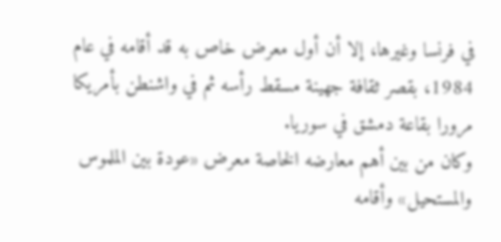في فرنسا وغيرها، إلا أن أول معرض خاص به قد أقامه في عام 1984، بقصر ثقافة جهينة مسقط رأسه ثم في واشنطن بأمريكا مرورا بقاعة دمشق في سوريا.
وكان من بين أهم معارضه الخاصة معرض «عودة بين الملموس والمستحيل» وأقامه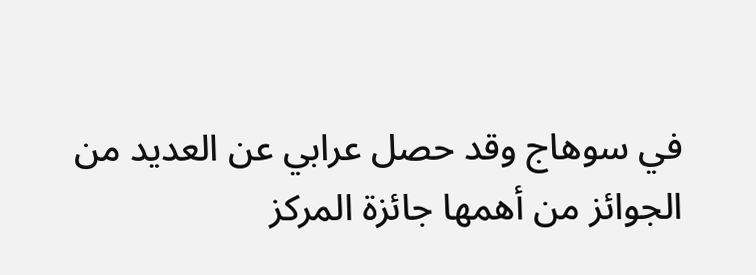في سوهاج وقد حصل عرابي عن العديد من الجوائز من أهمها جائزة المركز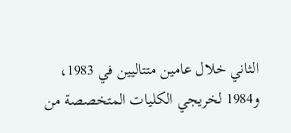الثاني خلال عامين متتاليين في 1983، و1984 لخريجي الكليات المتخصصة من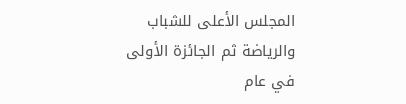المجلس الأعلى للشباب والرياضة ثم الجائزة الأولى في عام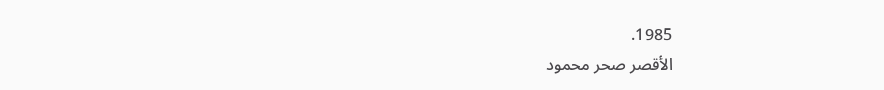1985.
الأقصر صحر محمود